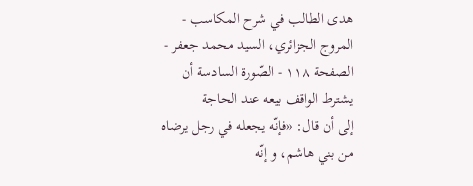هدى الطالب في شرح المكاسب - المروج الجزائري، السيد محمد جعفر - الصفحة ١١٨ - الصّورة السادسة أن يشترط الواقف بيعه عند الحاجة
إلى أن قال: «فإنّه يجعله في رجل يرضاه من بني هاشم، و إنّه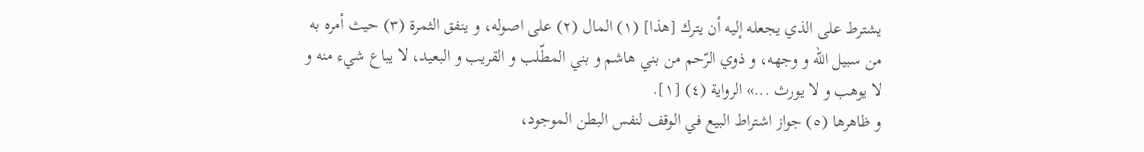يشترط على الذي يجعله إليه أن يترك [هذا] (١) المال (٢) على اصوله، و ينفق الثمرة (٣) حيث أمره به من سبيل اللّه و وجهه، و ذوي الرّحم من بني هاشم و بني المطّلب و القريب و البعيد، لا يباع شيء منه و لا يوهب و لا يورث ...» الرواية (٤) [١].
و ظاهرها (٥) جواز اشتراط البيع في الوقف لنفس البطن الموجود،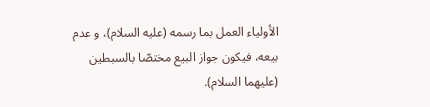الأولياء العمل بما رسمه (عليه السلام)، و عدم بيعه، فيكون جواز البيع مختصّا بالسبطين (عليهما السلام).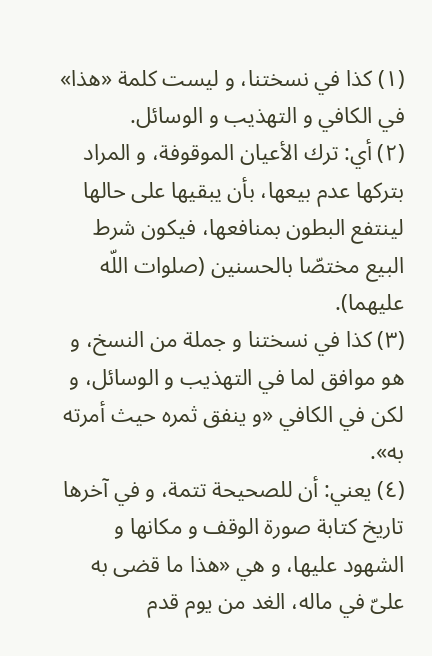(١) كذا في نسختنا، و ليست كلمة «هذا» في الكافي و التهذيب و الوسائل.
(٢) أي: ترك الأعيان الموقوفة، و المراد بتركها عدم بيعها، بأن يبقيها على حالها لينتفع البطون بمنافعها، فيكون شرط البيع مختصّا بالحسنين (صلوات اللّه عليهما).
(٣) كذا في نسختنا و جملة من النسخ، و هو موافق لما في التهذيب و الوسائل، و لكن في الكافي «و ينفق ثمره حيث أمرته به».
(٤) يعني: أن للصحيحة تتمة، و في آخرها تاريخ كتابة صورة الوقف و مكانها و الشهود عليها، و هي «هذا ما قضى به علىّ في ماله، الغد من يوم قدم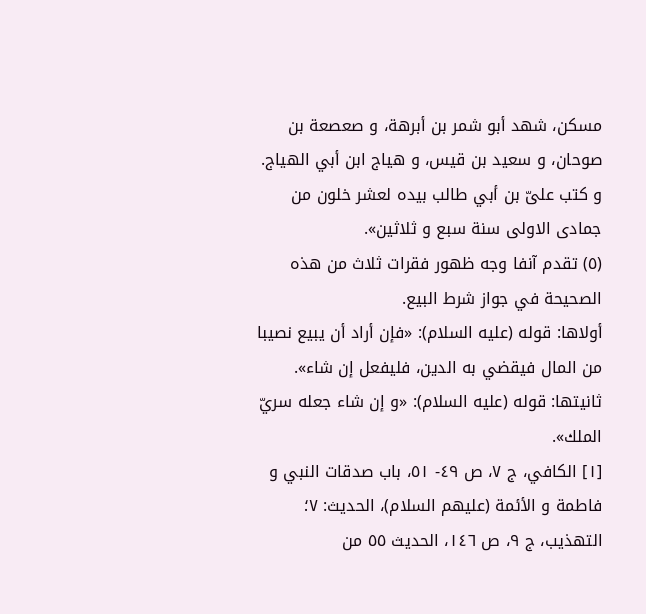مسكن، شهد أبو شمر بن أبرهة، و صعصعة بن صوحان، و سعيد بن قيس، و هياج ابن أبي الهياج. و كتب علىّ بن أبي طالب بيده لعشر خلون من جمادى الاولى سنة سبع و ثلاثين».
(٥) تقدم آنفا وجه ظهور فقرات ثلاث من هذه الصحيحة في جواز شرط البيع.
أولاها: قوله (عليه السلام): «فإن أراد أن يبيع نصيبا من المال فيقضي به الدين، فليفعل إن شاء».
ثانيتها: قوله (عليه السلام): «و إن شاء جعله سريّ الملك».
[١] الكافي، ج ٧، ص ٤٩- ٥١، باب صدقات النبي و فاطمة و الأئمة (عليهم السلام)، الحديث: ٧؛ التهذيب، ج ٩، ص ١٤٦، الحديث ٥٥ من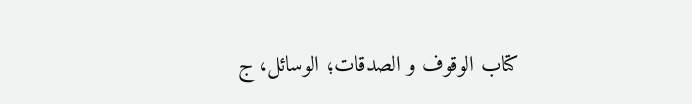كتاب الوقوف و الصدقات؛ الوسائل، ج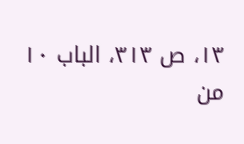١٣، ص ٣١٣، الباب ١٠ من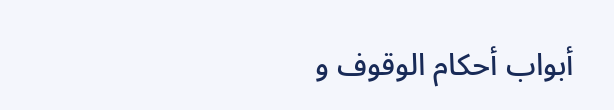أبواب أحكام الوقوف و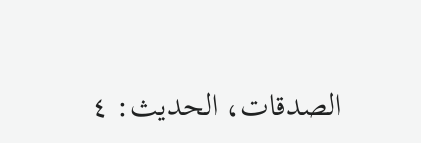الصدقات، الحديث: ٤